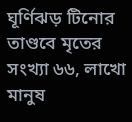ঘূর্ণিঝড় টিনোর তাণ্ডবে মৃতের সংখ্যা ৬৬, লাখো মানুষ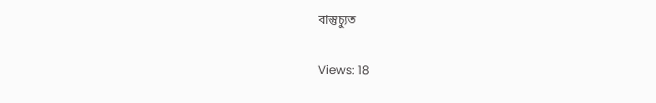বাস্তুচ্যুত

Views: 18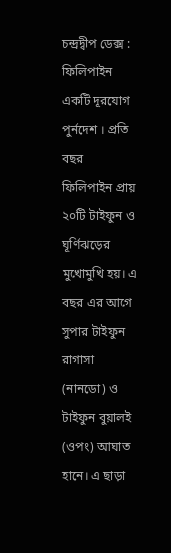চন্দ্রদ্বীপ ডেক্স :  ফিলিপাইন একটি দূরযোগ পুর্নদেশ । প্রতি বছর ফিলিপাইন প্রায় ২০টি টাইফুন ও ঘূর্ণিঝড়ের মুখোমুখি হয়। এ বছর এর আগে সুপার টাইফুন রাগাসা (নানডো) ও টাইফুন বুয়ালই (ওপং) আঘাত হানে। এ ছাড়া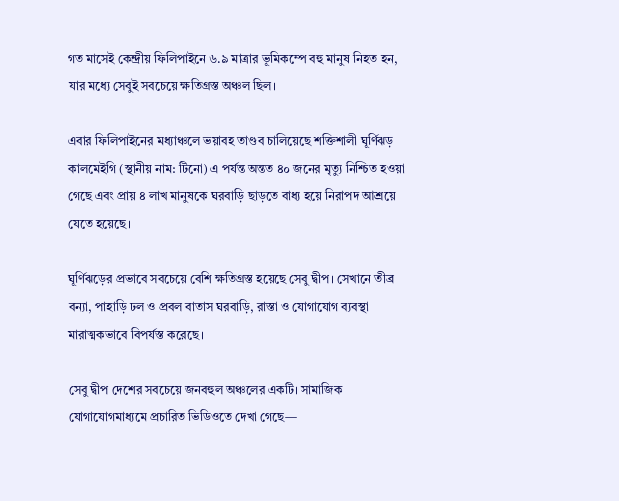গত মাসেই কেন্দ্রীয় ফিলিপাইনে ৬.৯ মাত্রার ভূমিকম্পে বহু মানুষ নিহত হন, যার মধ্যে সেবুই সবচেয়ে ক্ষতিগ্রস্ত অঞ্চল ছিল।

এবার ফিলিপাইনের মধ্যাঞ্চলে ভয়াবহ তাণ্ডব চালিয়েছে শক্তিশালী ঘূর্ণিঝড় কালমেইগি (স্থানীয় নাম: টিনো) এ পর্যন্ত অন্তত ৪০ জনের মৃত্যু নিশ্চিত হওয়া গেছে এবং প্রায় ৪ লাখ মানুষকে ঘরবাড়ি ছাড়তে বাধ্য হয়ে নিরাপদ আশ্রয়ে যেতে হয়েছে।

ঘূর্ণিঝড়ের প্রভাবে সবচেয়ে বেশি ক্ষতিগ্রস্ত হয়েছে সেবু দ্বীপ। সেখানে তীব্র বন্যা, পাহাড়ি ঢল ও প্রবল বাতাস ঘরবাড়ি, রাস্তা ও যোগাযোগ ব্যবস্থা মারাত্মকভাবে বিপর্যস্ত করেছে।

সেবু দ্বীপ দেশের সবচেয়ে জনবহুল অঞ্চলের একটি। সামাজিক যোগাযোগমাধ্যমে প্রচারিত ভিডিওতে দেখা গেছে—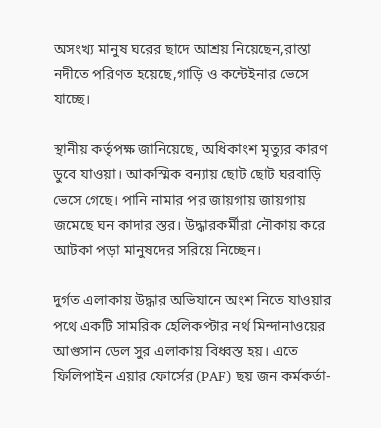অসংখ্য মানুষ ঘরের ছাদে আশ্রয় নিয়েছেন,রাস্তা নদীতে পরিণত হয়েছে,গাড়ি ও কন্টেইনার ভেসে যাচ্ছে।

স্থানীয় কর্তৃপক্ষ জানিয়েছে, অধিকাংশ মৃত্যুর কারণ ডুবে যাওয়া। আকস্মিক বন্যায় ছোট ছোট ঘরবাড়ি ভেসে গেছে। পানি নামার পর জায়গায় জায়গায় জমেছে ঘন কাদার স্তর। উদ্ধারকর্মীরা নৌকায় করে আটকা পড়া মানুষদের সরিয়ে নিচ্ছেন।

দুর্গত এলাকায় উদ্ধার অভিযানে অংশ নিতে যাওয়ার পথে একটি সামরিক হেলিকপ্টার নর্থ মিন্দানাওয়ের আগুসান ডেল সুর এলাকায় বিধ্বস্ত হয়। এতে ফিলিপাইন এয়ার ফোর্সের (PAF) ছয় জন কর্মকর্তা-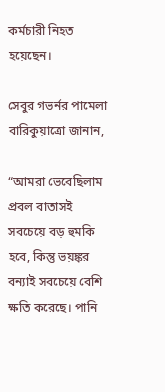কর্মচারী নিহত হয়েছেন।

সেবুর গভর্নর পামেলা বারিকুয়াত্রো জানান,

“আমরা ভেবেছিলাম প্রবল বাতাসই সবচেয়ে বড় হুমকি হবে, কিন্তু ভয়ঙ্কর বন্যাই সবচেয়ে বেশি ক্ষতি করেছে। পানি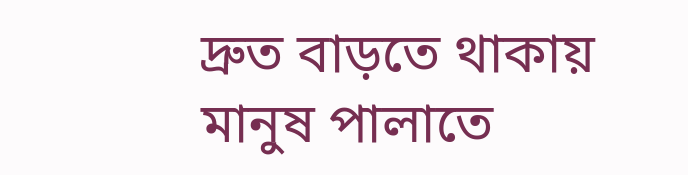দ্রুত বাড়তে থাকায় মানুষ পালাতে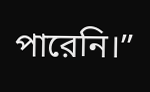পারেনি।”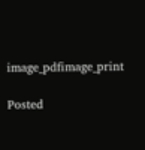image_pdfimage_print

Posted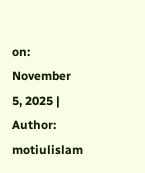on: November 5, 2025 | Author: motiulislam